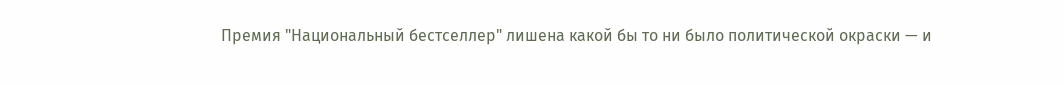Премия "Национальный бестселлер" лишена какой бы то ни было политической окраски — и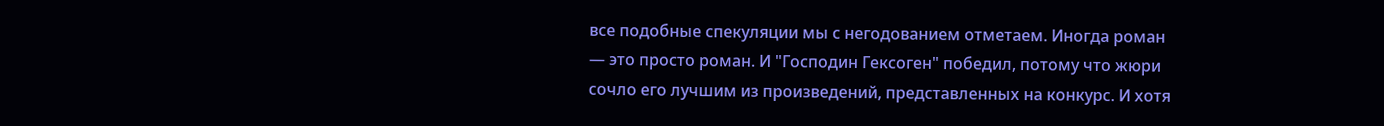все подобные спекуляции мы с негодованием отметаем. Иногда роман — это просто роман. И "Господин Гексоген" победил, потому что жюри сочло его лучшим из произведений, представленных на конкурс. И хотя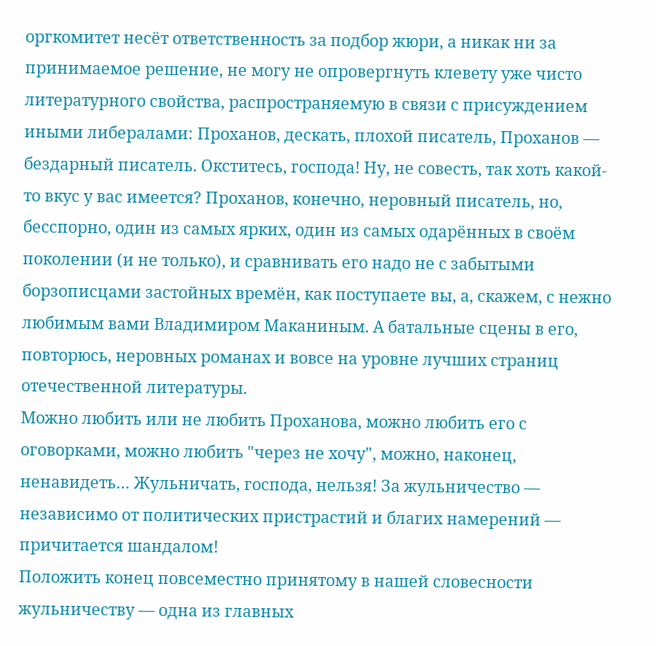оргкомитет несёт ответственность за подбор жюри, а никак ни за принимаемое решение, не могу не опровергнуть клевету уже чисто литературного свойства, распространяемую в связи с присуждением иными либералами: Проханов, дескать, плохой писатель, Проханов — бездарный писатель. Окститесь, господа! Ну, не совесть, так хоть какой-то вкус у вас имеется? Проханов, конечно, неровный писатель, но, бесспорно, один из самых ярких, один из самых одарённых в своём поколении (и не только), и сравнивать его надо не с забытыми борзописцами застойных времён, как поступаете вы, а, скажем, с нежно любимым вами Владимиром Маканиным. А батальные сцены в его, повторюсь, неровных романах и вовсе на уровне лучших страниц отечественной литературы.
Можно любить или не любить Проханова, можно любить его с оговорками, можно любить "через не хочу", можно, наконец, ненавидеть… Жульничать, господа, нельзя! За жульничество — независимо от политических пристрастий и благих намерений — причитается шандалом!
Положить конец повсеместно принятому в нашей словесности жульничеству — одна из главных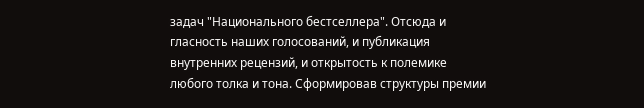задач "Национального бестселлера". Отсюда и гласность наших голосований, и публикация внутренних рецензий, и открытость к полемике любого толка и тона. Сформировав структуры премии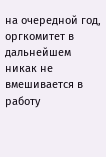на очередной год, оргкомитет в дальнейшем никак не вмешивается в работу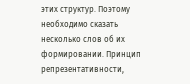этих структур. Поэтому необходимо сказать несколько слов об их формировании. Принцип репрезентативности,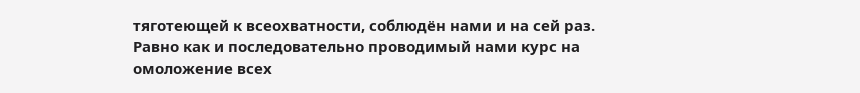тяготеющей к всеохватности, соблюдён нами и на сей раз. Равно как и последовательно проводимый нами курс на омоложение всех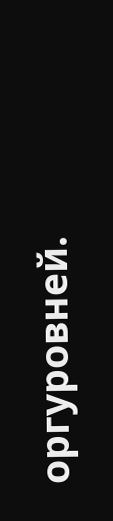оргуровней.